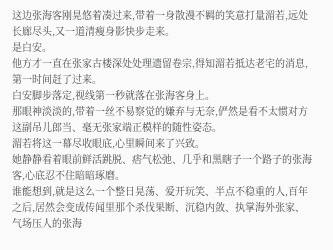这边张海客刚晃悠着凑过来,带着一身散漫不羁的笑意打量湄若,远处长廊尽头,又一道清瘦身影快步走来。
是白安。
他方才一直在张家古楼深处处理遗留卷宗,得知湄若抵达老宅的消息,第一时间赶了过来。
白安脚步落定,视线第一秒就落在张海客身上。
那眼神淡淡的,带着一丝不易察觉的嫌弃与无奈,俨然是看不太惯对方这副吊儿郎当、毫无张家端正模样的随性姿态。
湄若将这一幕尽收眼底,心里瞬间来了兴致。
她静静看着眼前鲜活跳脱、痞气松弛、几乎和黑瞎子一个路子的张海客,心底忍不住暗暗琢磨。
谁能想到,就是这么一个整日晃荡、爱开玩笑、半点不稳重的人,百年之后,居然会变成传闻里那个杀伐果断、沉稳内敛、执掌海外张家、气场压人的张海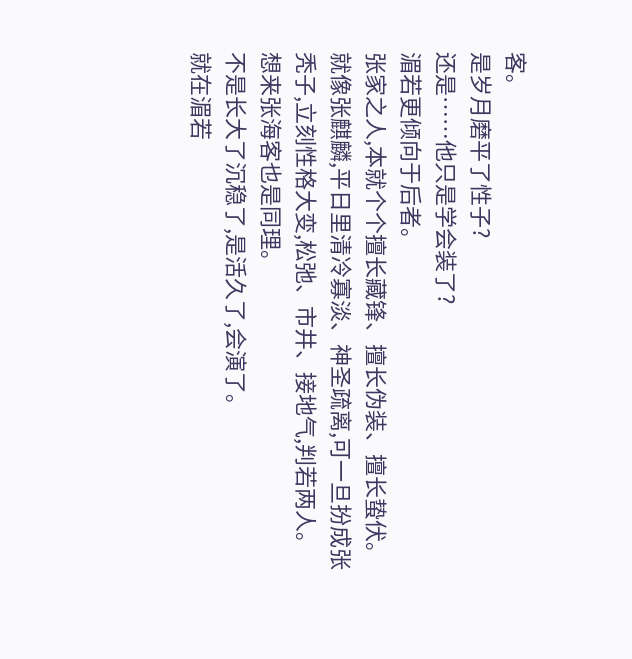客。
是岁月磨平了性子?
还是……他只是学会装了?
湄若更倾向于后者。
张家之人,本就个个擅长藏锋、擅长伪装、擅长蛰伏。
就像张麒麟,平日里清冷寡淡、神圣疏离,可一旦扮成张秃子,立刻性格大变,松弛、市井、接地气,判若两人。
想来张海客也是同理。
不是长大了沉稳了,是活久了,会演了。
就在湄若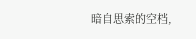暗自思索的空档,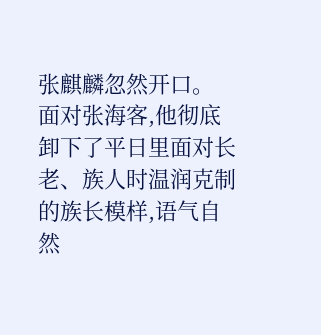张麒麟忽然开口。
面对张海客,他彻底卸下了平日里面对长老、族人时温润克制的族长模样,语气自然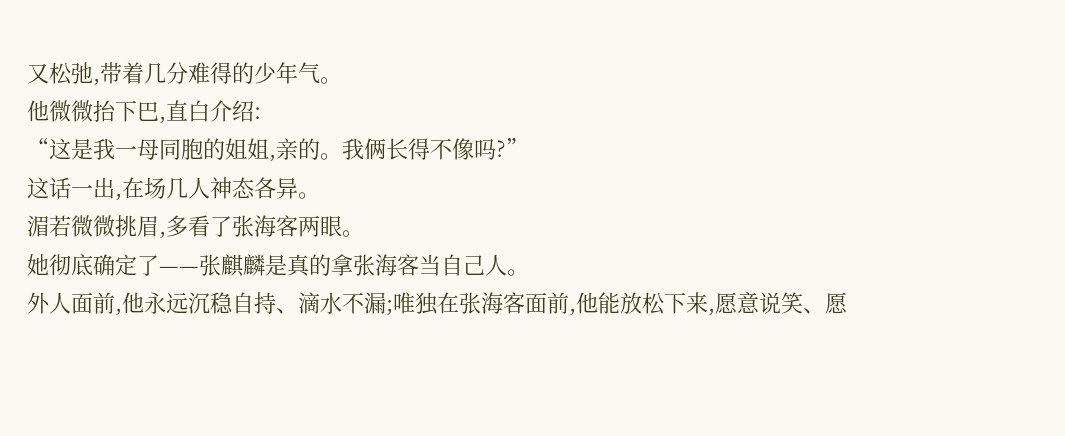又松弛,带着几分难得的少年气。
他微微抬下巴,直白介绍:
“这是我一母同胞的姐姐,亲的。我俩长得不像吗?”
这话一出,在场几人神态各异。
湄若微微挑眉,多看了张海客两眼。
她彻底确定了——张麒麟是真的拿张海客当自己人。
外人面前,他永远沉稳自持、滴水不漏;唯独在张海客面前,他能放松下来,愿意说笑、愿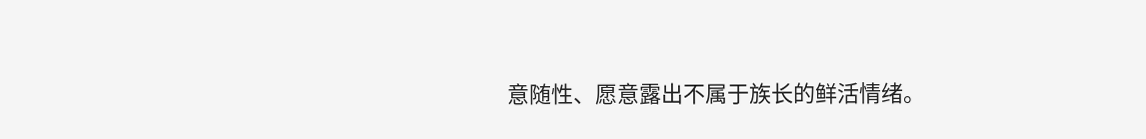意随性、愿意露出不属于族长的鲜活情绪。